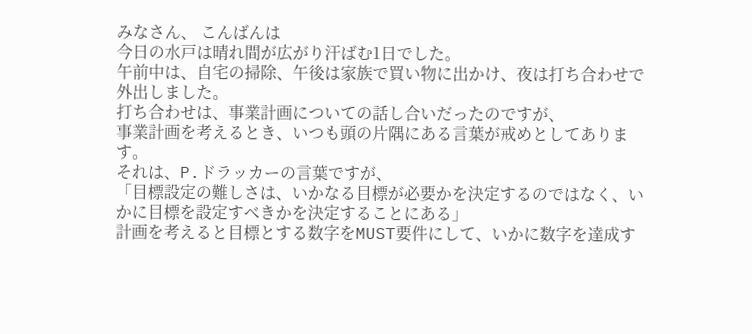みなさん、 こんばんは
今日の水戸は晴れ間が広がり汗ばむ1日でした。
午前中は、自宅の掃除、午後は家族で買い物に出かけ、夜は打ち合わせで外出しました。
打ち合わせは、事業計画についての話し合いだったのですが、
事業計画を考えるとき、いつも頭の片隅にある言葉が戒めとしてあります。
それは、P.ドラッカーの言葉ですが、
「目標設定の難しさは、いかなる目標が必要かを決定するのではなく、いかに目標を設定すべきかを決定することにある」
計画を考えると目標とする数字をMUST要件にして、いかに数字を達成す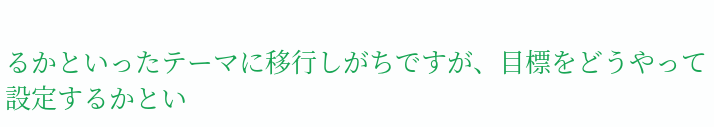るかといったテーマに移行しがちですが、目標をどうやって設定するかとい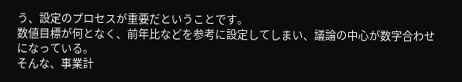う、設定のプロセスが重要だということです。
数値目標が何となく、前年比などを参考に設定してしまい、議論の中心が数字合わせになっている。
そんな、事業計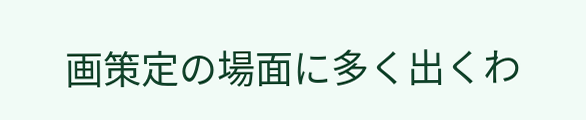画策定の場面に多く出くわ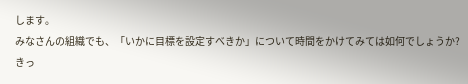します。
みなさんの組織でも、「いかに目標を設定すべきか」について時間をかけてみては如何でしょうか?
きっ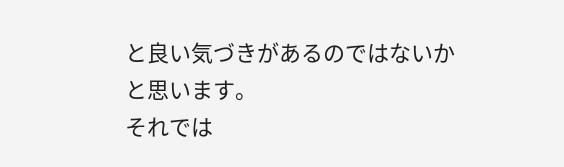と良い気づきがあるのではないかと思います。
それでは